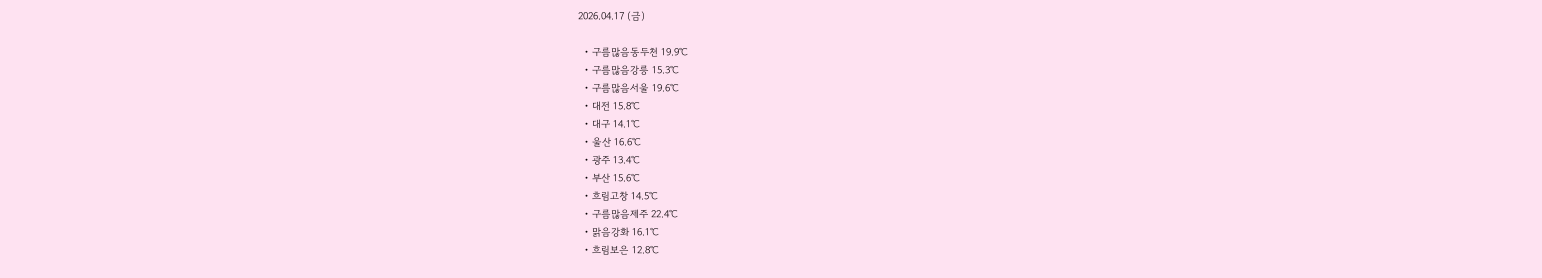2026.04.17 (금)

  • 구름많음동두천 19.9℃
  • 구름많음강릉 15.3℃
  • 구름많음서울 19.6℃
  • 대전 15.8℃
  • 대구 14.1℃
  • 울산 16.6℃
  • 광주 13.4℃
  • 부산 15.6℃
  • 흐림고창 14.5℃
  • 구름많음제주 22.4℃
  • 맑음강화 16.1℃
  • 흐림보은 12.8℃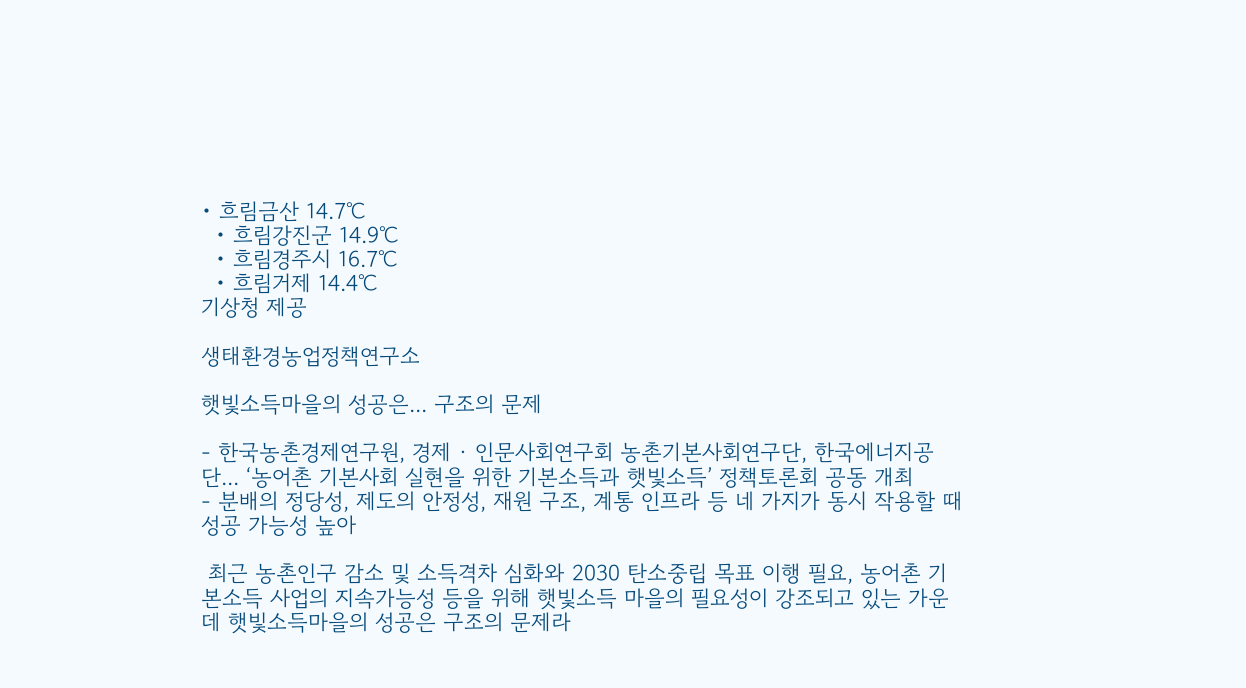• 흐림금산 14.7℃
  • 흐림강진군 14.9℃
  • 흐림경주시 16.7℃
  • 흐림거제 14.4℃
기상청 제공

생태환경농업정책연구소

햇빛소득마을의 성공은... 구조의 문제

- 한국농촌경제연구원, 경제 · 인문사회연구회 농촌기본사회연구단, 한국에너지공단... ‘농어촌 기본사회 실현을 위한 기본소득과 햇빛소득’ 정책토론회 공동 개최
- 분배의 정당성, 제도의 안정성, 재원 구조, 계통 인프라 등 네 가지가 동시 작용할 때 성공 가능성 높아

 최근 농촌인구 감소 및 소득격차 심화와 2030 탄소중립 목표 이행 필요, 농어촌 기본소득 사업의 지속가능성 등을 위해 햇빛소득 마을의 필요성이 강조되고 있는 가운데 햇빛소득마을의 성공은 구조의 문제라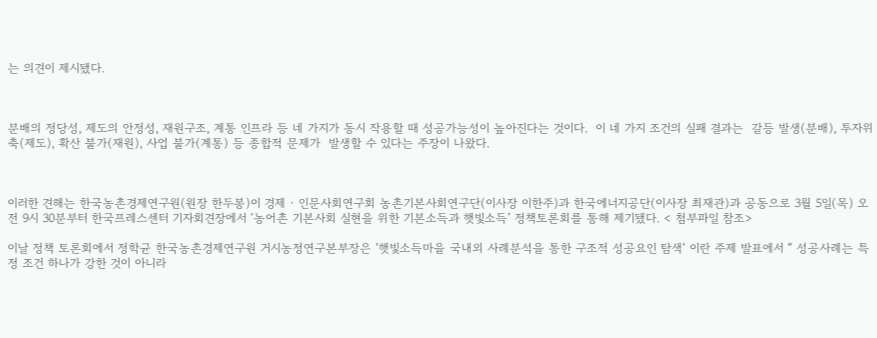는 의견이 제시됐다.



분배의 정당성, 제도의 안정성, 재원구조, 계통 인프라 등 네 가지가 동시 작용할 때 성공가능성이 높아진다는 것이다.  이 네 가지 조건의 실패 결과는  갈등 발생(분배), 투자위축(제도), 확산 불가(재원), 사업 불가(계통) 등 종합적 문제가  발생할 수 있다는 주장이 나왔다.



이러한 견해는 한국농촌경제연구원(원장 한두봉)이 경제 · 인문사회연구회 농촌기본사회연구단(이사장 이한주)과 한국에너지공단(이사장 최재관)과 공동으로 3월 5일(목) 오전 9시 30분부터 한국프레스센터 기자회견장에서 ‘농어촌 기본사회 실현을 위한 기본소득과 햇빛소득’ 정책토론회를 통해 제기됐다. < 첨부파일 참조>

이날 정책 토론회에서 정학균 한국농촌경제연구원 거시농정연구본부장은 ‘햇빛소득마을 국내외 사례분석을 통한 구조적 성공요인 탐색‘ 이란 주제 발표에서 “ 성공사례는 특정 조건 하나가 강한 것이 아니라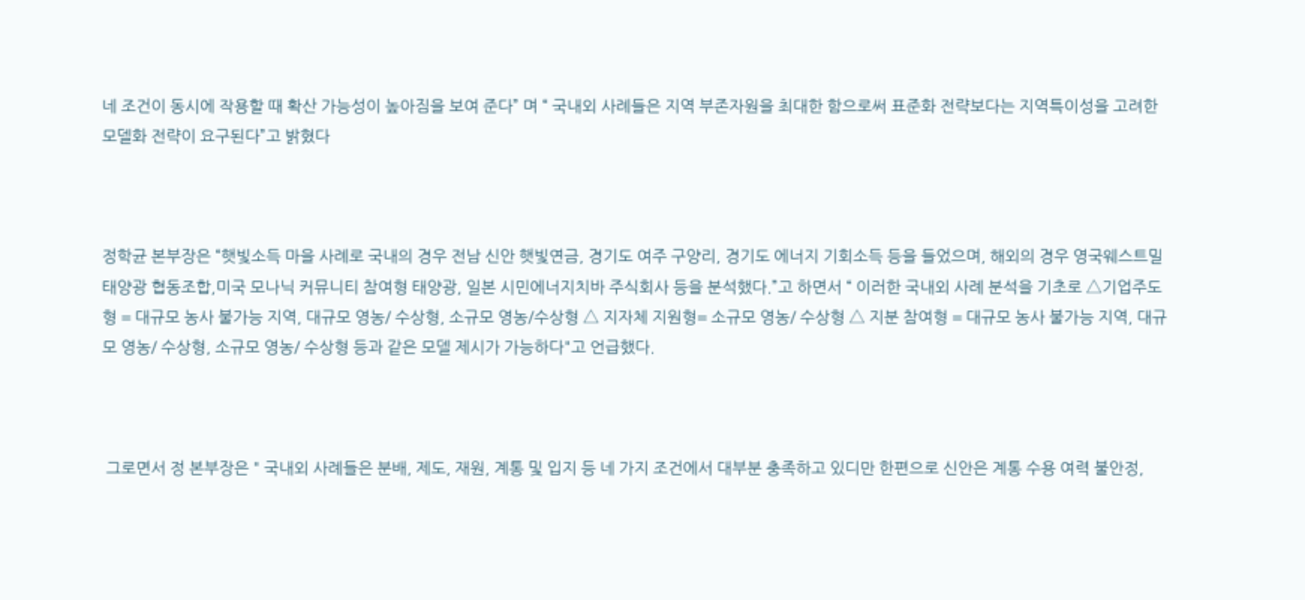네 조건이 동시에 작용할 때 확산 가능성이 높아짐을 보여 준다” 며 “ 국내외 사례들은 지역 부존자원을 최대한 함으로써 표준화 전략보다는 지역특이성을 고려한 모델화 전략이 요구된다”고 밝혔다



정학균 본부장은 “햇빛소득 마을 사례로 국내의 경우 전남 신안 햇빛연금, 경기도 여주 구양리, 경기도 에너지 기회소득 등을 들었으며, 해외의 경우 영국웨스트밀 태양광 협동조합,미국 모나닉 커뮤니티 참여형 태양광, 일본 시민에너지치바 주식회사 등을 분석했다.”고 하면서 “ 이러한 국내외 사례 분석을 기초로 △기업주도형 = 대규모 농사 불가능 지역, 대규모 영농/ 수상형, 소규모 영농/수상형 △ 지자체 지원형= 소규모 영농/ 수상형 △ 지분 참여형 = 대규모 농사 불가능 지역, 대규모 영농/ 수상형, 소규모 영농/ 수상형 등과 같은 모델 제시가 가능하다"고 언급했다.



 그로면서 정 본부장은 " 국내외 사례들은 분배, 제도, 재원, 계통 및 입지 등 네 가지 조건에서 대부분 충족하고 있디만 한편으로 신안은 계통 수용 여력 불안정,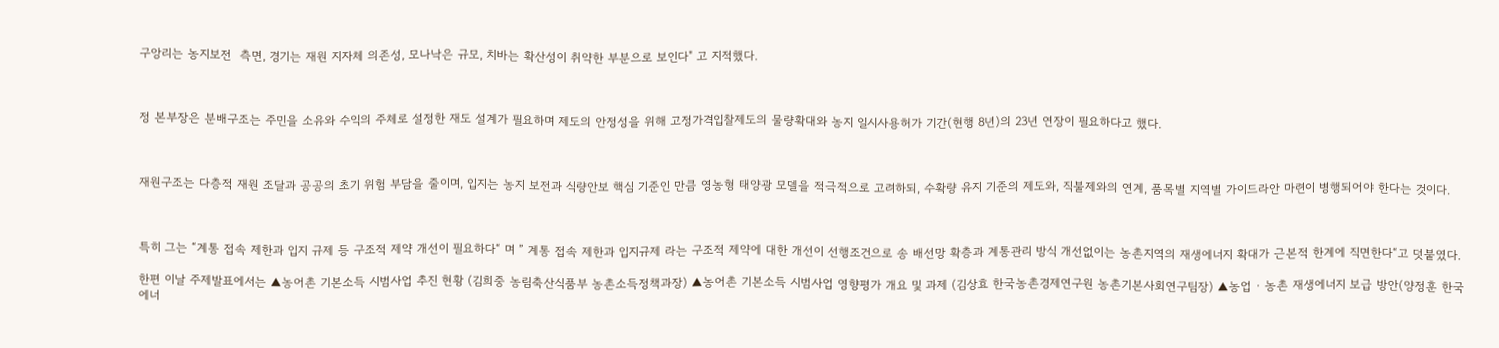구앙리는 농지보전  측면, 경기는 재원 지자체 의존성, 모나낙은 규모, 치바는 확산성이 취약한 부분으로 보인다" 고 지적했다.



정 본부장은 분배구조는 주민을 소유와 수익의 주체로 설정한 재도 설계가 필요하며 제도의 안정성을 위해 고정가격입찰제도의 물량확대와 농지 일시사용허가 기간(현행 8년)의 23년 연장이 필요하다고 했다.



재원구조는 다층적 재원 조달과 공공의 초기 위험 부담을 줄이며, 입지는 농지 보전과 식량안보 핵심 기준인 만큼 영농형 태양광 모델을 적극적으로 고려하되, 수확량 유지 기준의 제도와, 직불제와의 연계, 품목별 지역별 가이드라안 마련이 병행되어야 한다는 것이다.



특히 그는 “계통 접속 제한과 입지 규제 등 구조적 제약 개선이 필요하다“ 며 ” 계통 접속 제한과 입지규제 라는 구조적 제약에 대한 개선이 선행조건으로 송 배선망 확층과 계통관리 방식 개선없이는 농촌지역의 재생에너지 확대가 근본적 한계에 직면한다“고 덧붙였다.

한편 이날 주제발표에서는 ▲농어촌 기본소득 시범사업 추진 현황 (김희중 농림축산식품부 농촌소득정책과장) ▲농어촌 기본소득 시범사업 영향평가 개요 및 과제 (김상효 한국농촌경제연구원 농촌기본사회연구팀장) ▲농업 · 농촌 재생에너지 보급 방안(양정훈 한국에너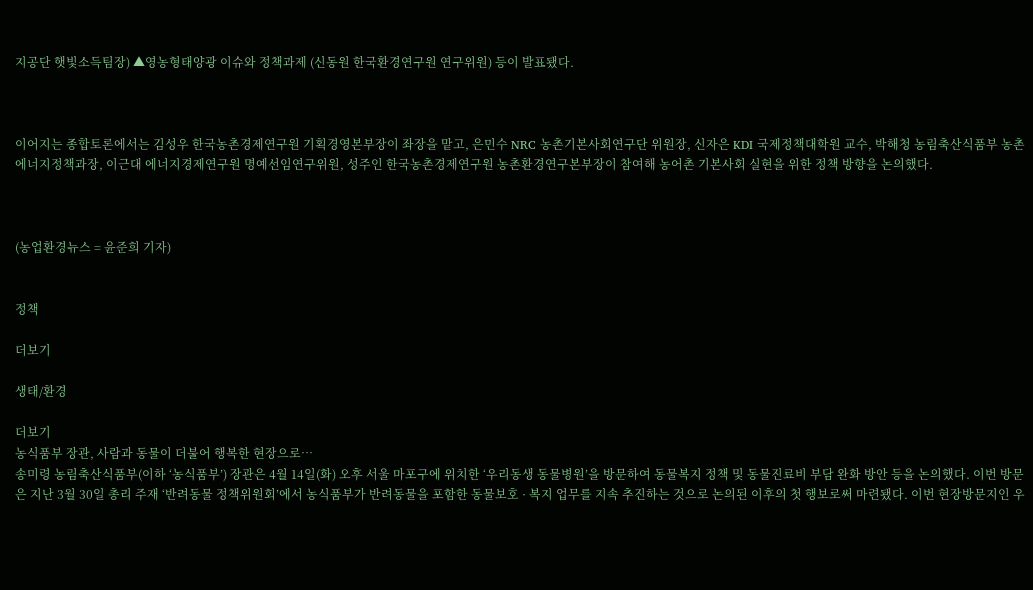지공단 햇빛소득팀장) ▲영농형태양광 이슈와 정책과제 (신동원 한국환경연구원 연구위원) 등이 발표됐다.



이어지는 종합토론에서는 김성우 한국농촌경제연구원 기획경영본부장이 좌장을 맡고, 은민수 NRC 농촌기본사회연구단 위원장, 신자은 KDI 국제정책대학원 교수, 박해청 농림축산식품부 농촌에너지정책과장, 이근대 에너지경제연구원 명예선임연구위원, 성주인 한국농촌경제연구원 농촌환경연구본부장이 참여해 농어촌 기본사회 실현을 위한 정책 방향을 논의했다.



(농업환경뉴스 = 윤준희 기자)


정책

더보기

생태/환경

더보기
농식품부 장관, 사람과 동물이 더불어 행복한 현장으로…
송미령 농림축산식품부(이하 ‘농식품부’) 장관은 4월 14일(화) 오후 서울 마포구에 위치한 ‘우리동생 동물병원’을 방문하여 동물복지 정책 및 동물진료비 부담 완화 방안 등을 논의했다. 이번 방문은 지난 3월 30일 총리 주재 ‘반려동물 정책위원회’에서 농식품부가 반려동물을 포함한 동물보호 · 복지 업무를 지속 추진하는 것으로 논의된 이후의 첫 행보로써 마련됐다. 이번 현장방문지인 우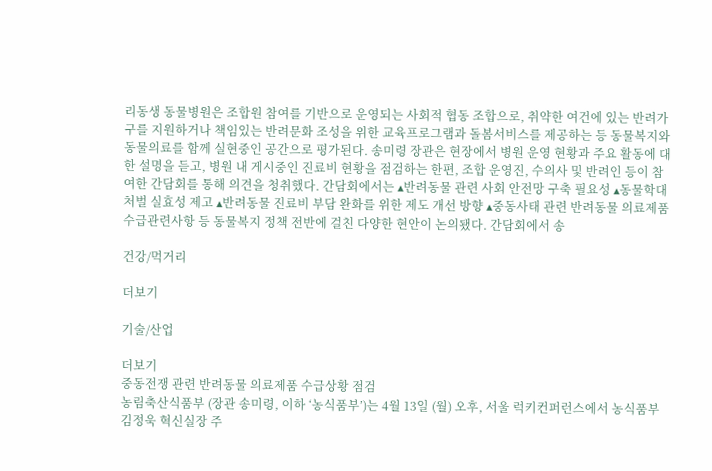리동생 동물병원은 조합원 참여를 기반으로 운영되는 사회적 협동 조합으로, 취약한 여건에 있는 반려가구를 지원하거나 책임있는 반려문화 조성을 위한 교육프로그램과 돌봄서비스를 제공하는 등 동물복지와 동물의료를 함께 실현중인 공간으로 평가된다. 송미령 장관은 현장에서 병원 운영 현황과 주요 활동에 대한 설명을 듣고, 병원 내 게시중인 진료비 현황을 점검하는 한편, 조합 운영진, 수의사 및 반려인 등이 참여한 간담회를 통해 의견을 청취했다. 간담회에서는 ▴반려동물 관련 사회 안전망 구축 필요성 ▴동물학대 처벌 실효성 제고 ▴반려동물 진료비 부담 완화를 위한 제도 개선 방향 ▴중동사태 관련 반려동물 의료제품 수급관련사항 등 동물복지 정책 전반에 걸친 다양한 현안이 논의됐다. 간담회에서 송

건강/먹거리

더보기

기술/산업

더보기
중동전쟁 관련 반려동물 의료제품 수급상황 점검
농림축산식품부 (장관 송미령, 이하 ‘농식품부’)는 4월 13일 (월) 오후, 서울 럭키컨퍼런스에서 농식품부 김정욱 혁신실장 주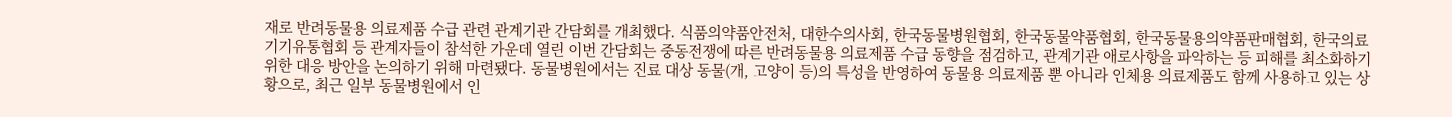재로 반려동물용 의료제품 수급 관련 관계기관 간담회를 개최했다. 식품의약품안전처, 대한수의사회, 한국동물병원협회, 한국동물약품협회, 한국동물용의약품판매협회, 한국의료기기유통협회 등 관계자들이 참석한 가운데 열린 이번 간담회는 중동전쟁에 따른 반려동물용 의료제품 수급 동향을 점검하고, 관계기관 애로사항을 파악하는 등 피해를 최소화하기 위한 대응 방안을 논의하기 위해 마련됐다. 동물병원에서는 진료 대상 동물(개, 고양이 등)의 특성을 반영하여 동물용 의료제품 뿐 아니라 인체용 의료제품도 함께 사용하고 있는 상황으로, 최근 일부 동물병원에서 인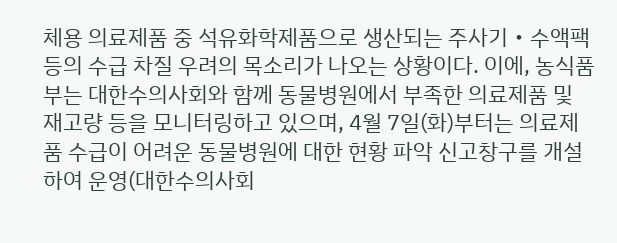체용 의료제품 중 석유화학제품으로 생산되는 주사기‧수액팩 등의 수급 차질 우려의 목소리가 나오는 상황이다. 이에, 농식품부는 대한수의사회와 함께 동물병원에서 부족한 의료제품 및 재고량 등을 모니터링하고 있으며, 4월 7일(화)부터는 의료제품 수급이 어려운 동물병원에 대한 현황 파악 신고창구를 개설하여 운영(대한수의사회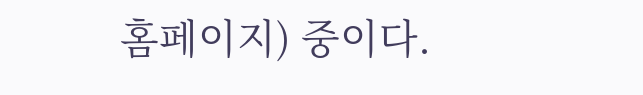홈페이지) 중이다.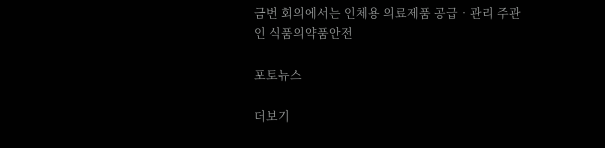금번 회의에서는 인체용 의료제품 공급‧관리 주관인 식품의약품안전

포토뉴스

더보기